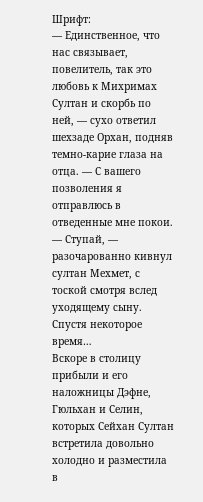Шрифт:
— Единственное, что нас связывает, повелитель, так это любовь к Михримах Султан и скорбь по ней, — сухо ответил шехзаде Орхан, подняв темно-карие глаза на отца. — С вашего позволения я отправлюсь в отведенные мне покои.
— Ступай, — разочарованно кивнул султан Мехмет, с тоской смотря вслед уходящему сыну.
Спустя некоторое время…
Вскоре в столицу прибыли и его наложницы Дэфне, Гюльхан и Селин, которых Сейхан Султан встретила довольно холодно и разместила в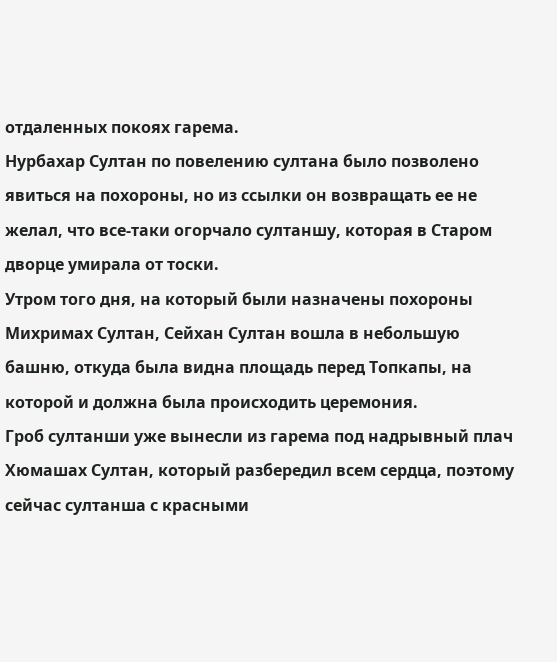отдаленных покоях гарема.
Нурбахар Султан по повелению султана было позволено явиться на похороны, но из ссылки он возвращать ее не желал, что все-таки огорчало султаншу, которая в Старом дворце умирала от тоски.
Утром того дня, на который были назначены похороны Михримах Султан, Сейхан Султан вошла в небольшую башню, откуда была видна площадь перед Топкапы, на которой и должна была происходить церемония.
Гроб султанши уже вынесли из гарема под надрывный плач Хюмашах Султан, который разбередил всем сердца, поэтому сейчас султанша с красными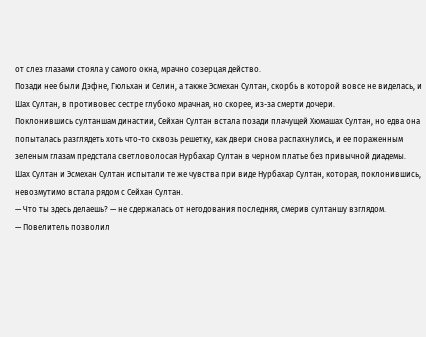от слез глазами стояла у самого окна, мрачно созерцая действо.
Позади нее были Дэфне, Гюльхан и Селин, а также Эсмехан Султан, скорбь в которой вовсе не виделась, и Шах Султан, в противовес сестре глубоко мрачная, но скорее, из-за смерти дочери.
Поклонившись султаншам династии, Сейхан Султан встала позади плачущей Хюмашах Султан, но едва она попыталась разглядеть хоть что-то сквозь решетку, как двери снова распахнулись, и ее пораженным зеленым глазам предстала светловолосая Нурбахар Султан в черном платье без привычной диадемы.
Шах Султан и Эсмехан Султан испытали те же чувства при виде Нурбахар Султан, которая, поклонившись, невозмутимо встала рядом с Сейхан Султан.
— Что ты здесь делаешь? — не сдержалась от негодования последняя, смерив султаншу взглядом.
— Повелитель позволил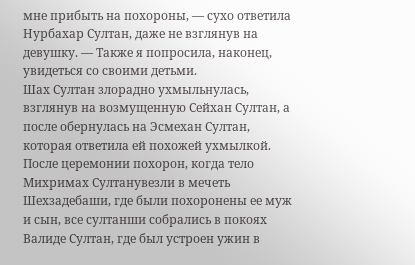мне прибыть на похороны, — сухо ответила Нурбахар Султан, даже не взглянув на девушку. — Также я попросила, наконец, увидеться со своими детьми.
Шах Султан злорадно ухмыльнулась, взглянув на возмущенную Сейхан Султан, а после обернулась на Эсмехан Султан, которая ответила ей похожей ухмылкой.
После церемонии похорон, когда тело Михримах Султанувезли в мечеть Шехзадебаши, где были похоронены ее муж и сын, все султанши собрались в покоях Валиде Султан, где был устроен ужин в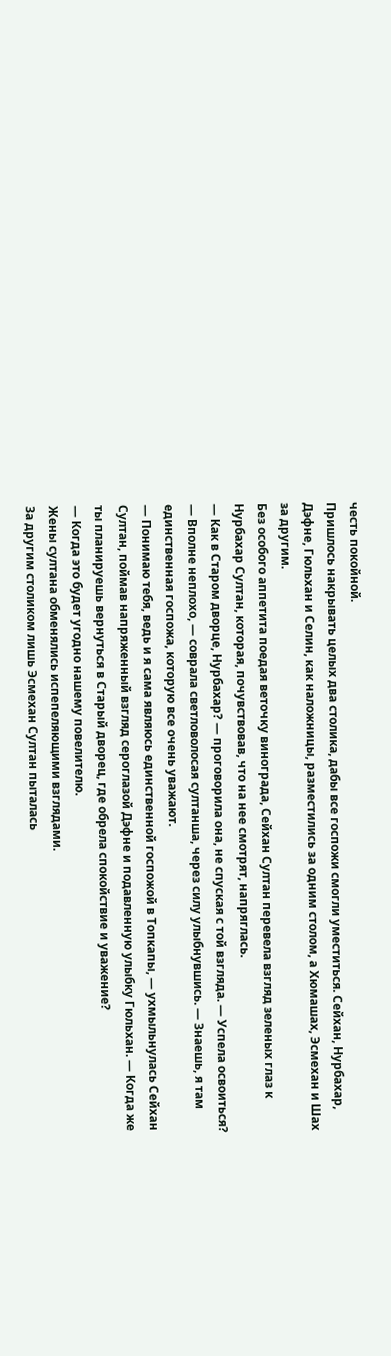честь покойной.
Пришлось накрывать целых два столика, дабы все госпожи смогли уместиться. Сейхан, Нурбахар, Дэфне, Гюльхан и Селин, как наложницы, разместились за одним столом, а Хюмашах, Эсмехан и Шах за другим.
Без особого аппетита поедая веточку винограда, Сейхан Султан перевела взгляд зеленых глаз к Нурбахар Султан, которая, почувствовав, что на нее смотрят, напряглась.
— Как в Старом дворце, Нурбахар? — проговорила она, не спуская с той взгляда. — Успела освоиться?
— Вполне неплохо, — соврала светловолосая султанша, через силу улыбнувшись. — Знаешь, я там единственная госпожа, которую все очень уважают.
— Понимаю тебя, ведь и я сама являюсь единственной госпожой в Топкапы, — ухмыльнулась Сейхан Султан, поймав напряженный взгляд сероглазой Дэфне и подавленную улыбку Гюльхан. — Когда же ты планируешь вернуться в Старый дворец, где обрела спокойствие и уважение?
— Когда это будет угодно нашему повелителю.
Жены султана обменялись испепеляющими взглядами.
За другим столиком лишь Эсмехан Султан пыталась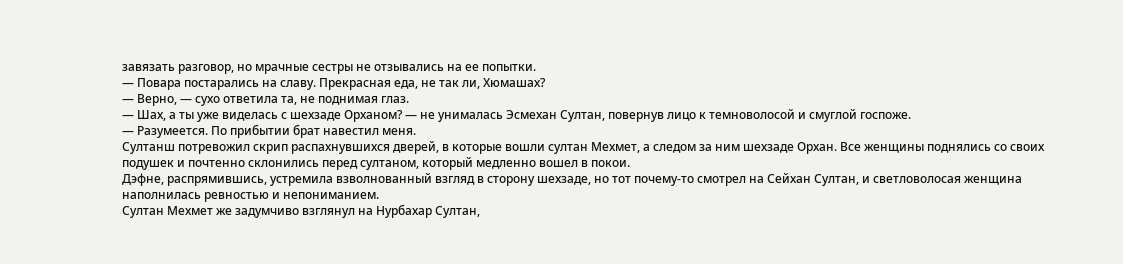завязать разговор, но мрачные сестры не отзывались на ее попытки.
— Повара постарались на славу. Прекрасная еда, не так ли, Хюмашах?
— Верно, — сухо ответила та, не поднимая глаз.
— Шах, а ты уже виделась с шехзаде Орханом? — не унималась Эсмехан Султан, повернув лицо к темноволосой и смуглой госпоже.
— Разумеется. По прибытии брат навестил меня.
Султанш потревожил скрип распахнувшихся дверей, в которые вошли султан Мехмет, а следом за ним шехзаде Орхан. Все женщины поднялись со своих подушек и почтенно склонились перед султаном, который медленно вошел в покои.
Дэфне, распрямившись, устремила взволнованный взгляд в сторону шехзаде, но тот почему-то смотрел на Сейхан Султан, и светловолосая женщина наполнилась ревностью и непониманием.
Султан Мехмет же задумчиво взглянул на Нурбахар Султан,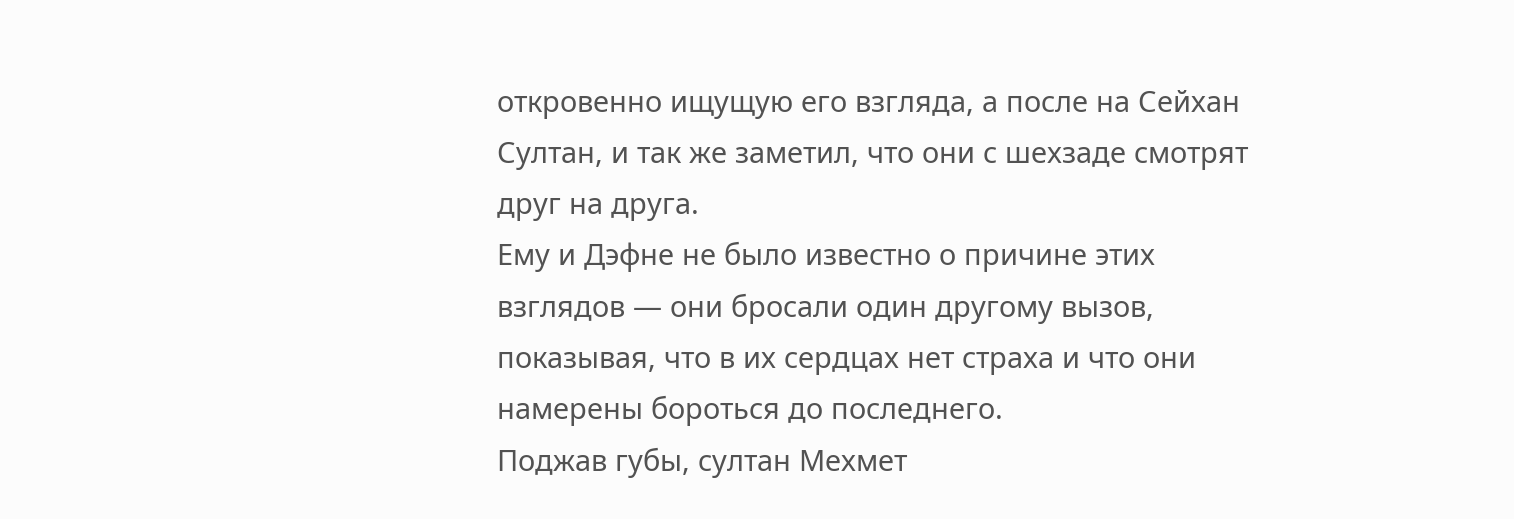откровенно ищущую его взгляда, а после на Сейхан Султан, и так же заметил, что они с шехзаде смотрят друг на друга.
Ему и Дэфне не было известно о причине этих взглядов — они бросали один другому вызов, показывая, что в их сердцах нет страха и что они намерены бороться до последнего.
Поджав губы, султан Мехмет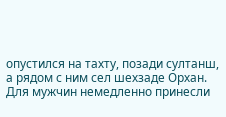опустился на тахту, позади султанш, а рядом с ним сел шехзаде Орхан. Для мужчин немедленно принесли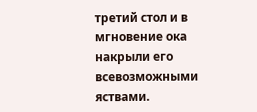третий стол и в мгновение ока накрыли его всевозможными яствами.